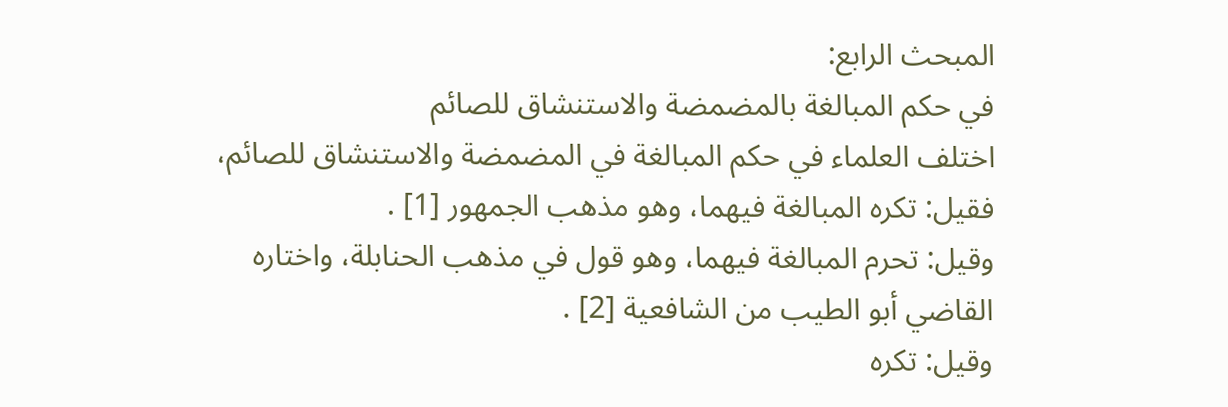المبحث الرابع:
في حكم المبالغة بالمضمضة والاستنشاق للصائم
اختلف العلماء في حكم المبالغة في المضمضة والاستنشاق للصائم،
فقيل: تكره المبالغة فيهما، وهو مذهب الجمهور [1] .
وقيل: تحرم المبالغة فيهما، وهو قول في مذهب الحنابلة، واختاره القاضي أبو الطيب من الشافعية [2] .
وقيل: تكره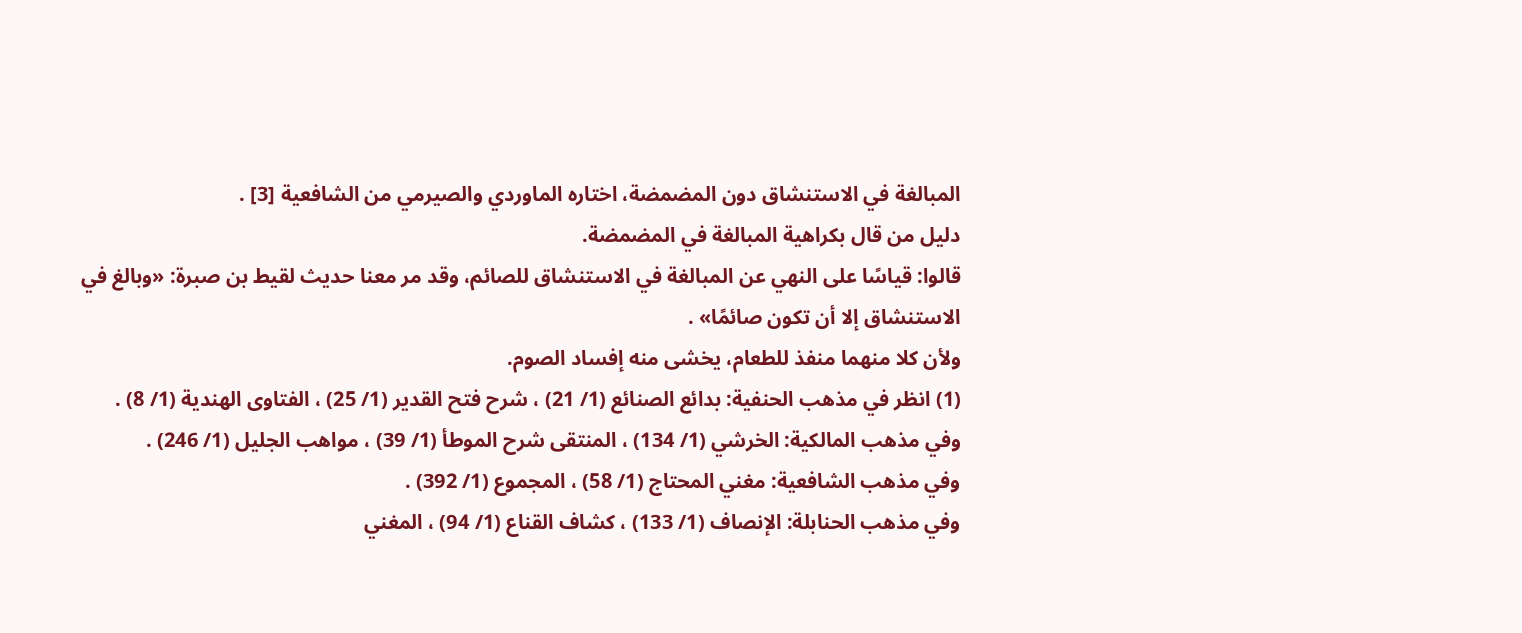المبالغة في الاستنشاق دون المضمضة، اختاره الماوردي والصيرمي من الشافعية [3] .
دليل من قال بكراهية المبالغة في المضمضة.
قالوا: قياسًا على النهي عن المبالغة في الاستنشاق للصائم، وقد مر معنا حديث لقيط بن صبرة: «وبالغ في الاستنشاق إلا أن تكون صائمًا» .
ولأن كلا منهما منفذ للطعام، يخشى منه إفساد الصوم.
(1) انظر في مذهب الحنفية: بدائع الصنائع (1/ 21) ، شرح فتح القدير (1/ 25) ، الفتاوى الهندية (1/ 8) .
وفي مذهب المالكية: الخرشي (1/ 134) ، المنتقى شرح الموطأ (1/ 39) ، مواهب الجليل (1/ 246) .
وفي مذهب الشافعية: مغني المحتاج (1/ 58) ، المجموع (1/ 392) .
وفي مذهب الحنابلة: الإنصاف (1/ 133) ، كشاف القناع (1/ 94) ، المغني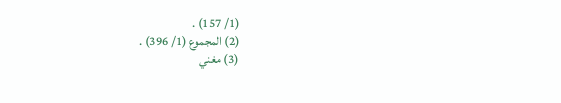(1/ 157) .
(2) المجموع (1/ 396) .
(3) مغني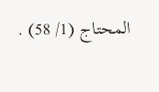المحتاج (1/ 58) .